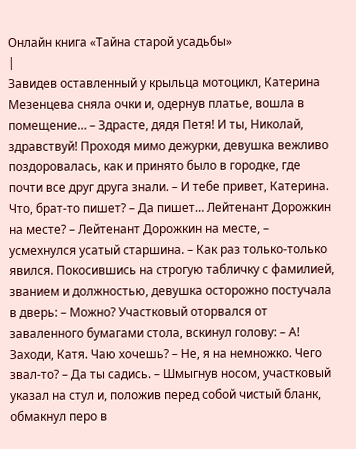Онлайн книга «Тайна старой усадьбы»
|
Завидев оставленный у крыльца мотоцикл, Катерина Мезенцева сняла очки и, одернув платье, вошла в помещение… – Здрасте, дядя Петя! И ты, Николай, здравствуй! Проходя мимо дежурки, девушка вежливо поздоровалась, как и принято было в городке, где почти все друг друга знали. – И тебе привет, Катерина. Что, брат-то пишет? – Да пишет… Лейтенант Дорожкин на месте? – Лейтенант Дорожкин на месте, – усмехнулся усатый старшина. – Как раз только-только явился. Покосившись на строгую табличку с фамилией, званием и должностью, девушка осторожно постучала в дверь: – Можно? Участковый оторвался от заваленного бумагами стола, вскинул голову: – А! Заходи, Катя. Чаю хочешь? – Не, я на немножко. Чего звал-то? – Да ты садись. – Шмыгнув носом, участковый указал на стул и, положив перед собой чистый бланк, обмакнул перо в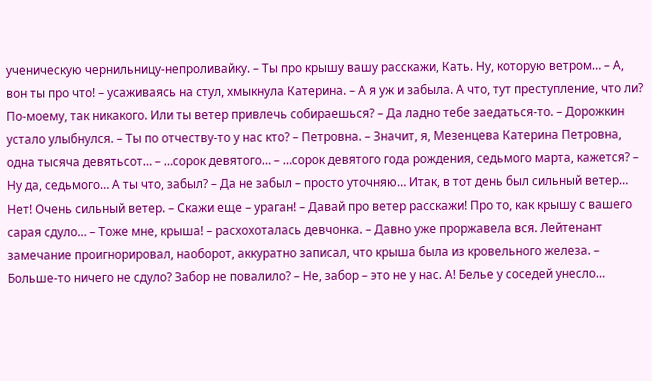ученическую чернильницу-непроливайку. – Ты про крышу вашу расскажи, Кать. Ну, которую ветром… – А, вон ты про что! – усаживаясь на стул, хмыкнула Катерина. – А я уж и забыла. А что, тут преступление, что ли? По-моему, так никакого. Или ты ветер привлечь собираешься? – Да ладно тебе заедаться-то. – Дорожкин устало улыбнулся. – Ты по отчеству-то у нас кто? – Петровна. – Значит, я, Мезенцева Катерина Петровна, одна тысяча девятьсот… – …сорок девятого… – …сорок девятого года рождения, седьмого марта, кажется? – Ну да, седьмого… А ты что, забыл? – Да не забыл – просто уточняю… Итак, в тот день был сильный ветер… Нет! Очень сильный ветер. – Скажи еще – ураган! – Давай про ветер расскажи! Про то, как крышу с вашего сарая сдуло… – Тоже мне, крыша! – расхохоталась девчонка. – Давно уже проржавела вся. Лейтенант замечание проигнорировал, наоборот, аккуратно записал, что крыша была из кровельного железа. – Больше-то ничего не сдуло? Забор не повалило? – Не, забор – это не у нас. А! Белье у соседей унесло…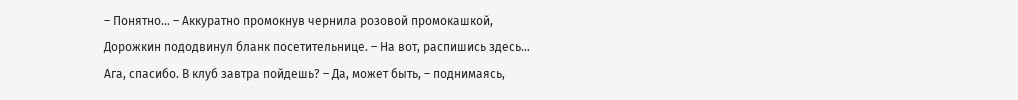– Понятно… – Аккуратно промокнув чернила розовой промокашкой, Дорожкин пододвинул бланк посетительнице. – На вот, распишись здесь… Ага, спасибо. В клуб завтра пойдешь? – Да, может быть, – поднимаясь,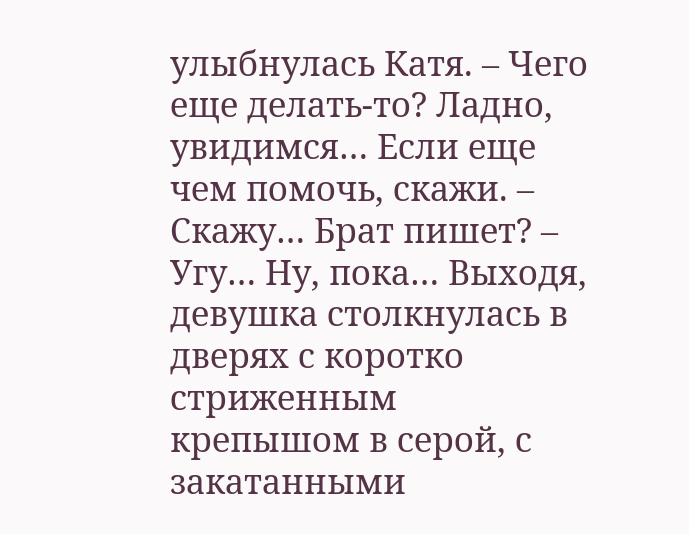улыбнулась Катя. – Чего еще делать-то? Ладно, увидимся… Если еще чем помочь, скажи. – Скажу… Брат пишет? – Угу… Ну, пока… Выходя, девушка столкнулась в дверях с коротко стриженным крепышом в серой, с закатанными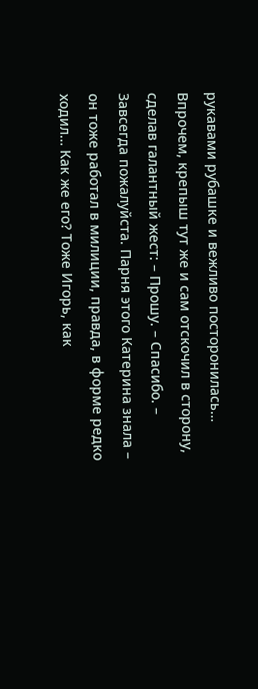рукавами рубашке и вежливо посторонилась… Впрочем, крепыш тут же и сам отскочил в сторону, сделав галантный жест: – Прошу. – Спасибо. – Завсегда пожалуйста. Парня этого Катерина знала – он тоже работал в милиции, правда, в форме редко ходил… Как же его? Тоже Игорь, как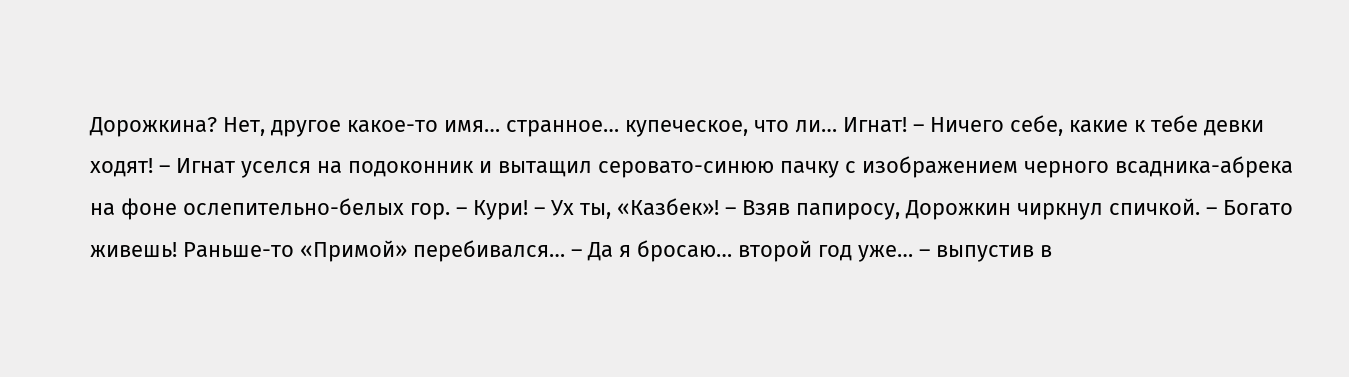Дорожкина? Нет, другое какое-то имя… странное… купеческое, что ли… Игнат! – Ничего себе, какие к тебе девки ходят! – Игнат уселся на подоконник и вытащил серовато-синюю пачку с изображением черного всадника-абрека на фоне ослепительно-белых гор. – Кури! – Ух ты, «Казбек»! – Взяв папиросу, Дорожкин чиркнул спичкой. – Богато живешь! Раньше-то «Примой» перебивался… – Да я бросаю… второй год уже… – выпустив в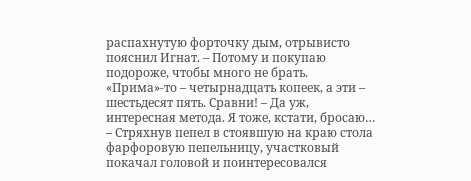распахнутую форточку дым, отрывисто пояснил Игнат. – Потому и покупаю подороже, чтобы много не брать. «Прима»-то – четырнадцать копеек, а эти – шестьдесят пять. Сравни! – Да уж, интересная метода. Я тоже, кстати, бросаю… – Стряхнув пепел в стоявшую на краю стола фарфоровую пепельницу, участковый покачал головой и поинтересовался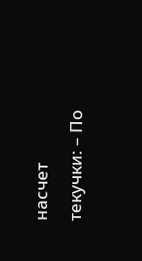насчет текучки: – По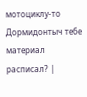мотоциклу-то Дормидонтыч тебе материал расписал? |